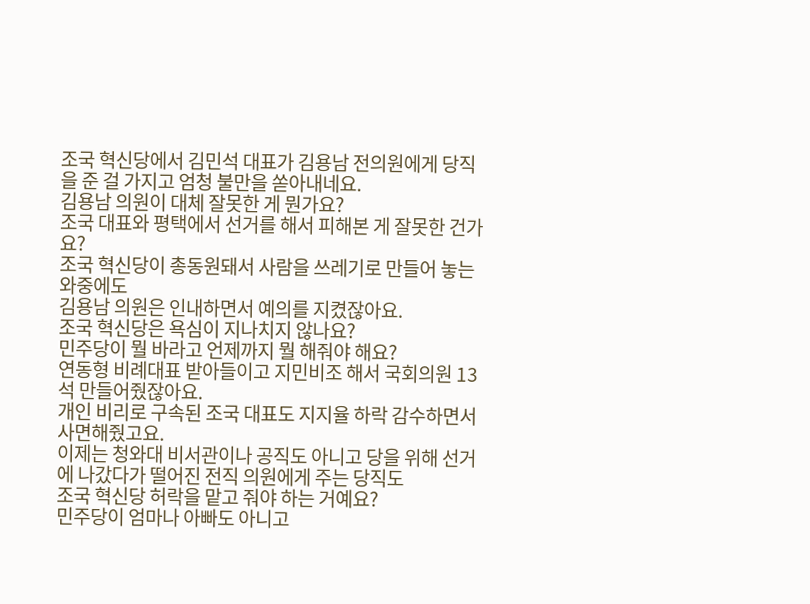조국 혁신당에서 김민석 대표가 김용남 전의원에게 당직을 준 걸 가지고 엄청 불만을 쏟아내네요.
김용남 의원이 대체 잘못한 게 뭔가요?
조국 대표와 평택에서 선거를 해서 피해본 게 잘못한 건가요?
조국 혁신당이 총동원돼서 사람을 쓰레기로 만들어 놓는 와중에도
김용남 의원은 인내하면서 예의를 지켰잖아요.
조국 혁신당은 욕심이 지나치지 않나요?
민주당이 뭘 바라고 언제까지 뭘 해줘야 해요?
연동형 비례대표 받아들이고 지민비조 해서 국회의원 13석 만들어줬잖아요.
개인 비리로 구속된 조국 대표도 지지율 하락 감수하면서 사면해줬고요.
이제는 청와대 비서관이나 공직도 아니고 당을 위해 선거에 나갔다가 떨어진 전직 의원에게 주는 당직도
조국 혁신당 허락을 맡고 줘야 하는 거예요?
민주당이 엄마나 아빠도 아니고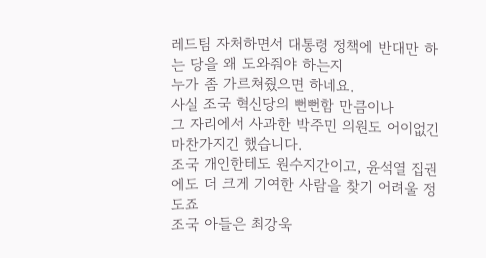레드팀 자처하면서 대통령 정책에 반대만 하는 당을 왜 도와줘야 하는지
누가 좀 가르쳐줬으면 하네요.
사실 조국 혁신당의 뻔뻔함 만큼이나
그 자리에서 사과한 박주민 의원도 어이없긴 마찬가지긴 했습니다.
조국 개인한테도 원수지간이고, 윤석열 집권에도 더 크게 기여한 사람을 찾기 어려울 정도죠
조국 아들은 최강욱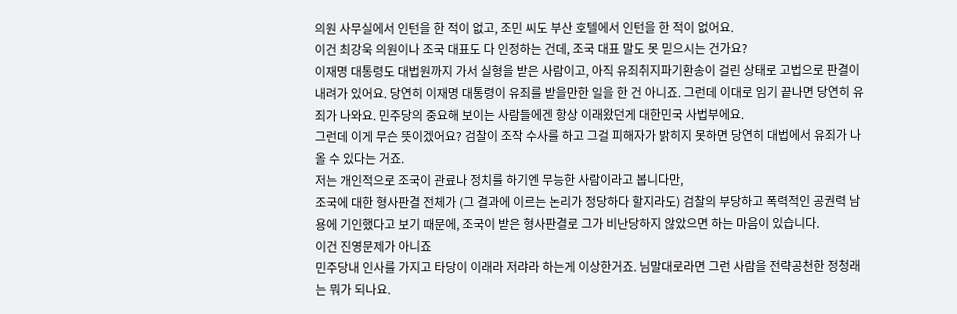의원 사무실에서 인턴을 한 적이 없고, 조민 씨도 부산 호텔에서 인턴을 한 적이 없어요.
이건 최강욱 의원이나 조국 대표도 다 인정하는 건데, 조국 대표 말도 못 믿으시는 건가요?
이재명 대통령도 대법원까지 가서 실형을 받은 사람이고, 아직 유죄취지파기환송이 걸린 상태로 고법으로 판결이 내려가 있어요. 당연히 이재명 대통령이 유죄를 받을만한 일을 한 건 아니죠. 그런데 이대로 임기 끝나면 당연히 유죄가 나와요. 민주당의 중요해 보이는 사람들에겐 항상 이래왔던게 대한민국 사법부에요.
그런데 이게 무슨 뜻이겠어요? 검찰이 조작 수사를 하고 그걸 피해자가 밝히지 못하면 당연히 대법에서 유죄가 나올 수 있다는 거죠.
저는 개인적으로 조국이 관료나 정치를 하기엔 무능한 사람이라고 봅니다만,
조국에 대한 형사판결 전체가 (그 결과에 이르는 논리가 정당하다 할지라도) 검찰의 부당하고 폭력적인 공권력 남용에 기인했다고 보기 때문에, 조국이 받은 형사판결로 그가 비난당하지 않았으면 하는 마음이 있습니다.
이건 진영문제가 아니죠
민주당내 인사를 가지고 타당이 이래라 저랴라 하는게 이상한거죠. 님말대로라면 그런 사람을 전략공천한 정청래는 뭐가 되나요.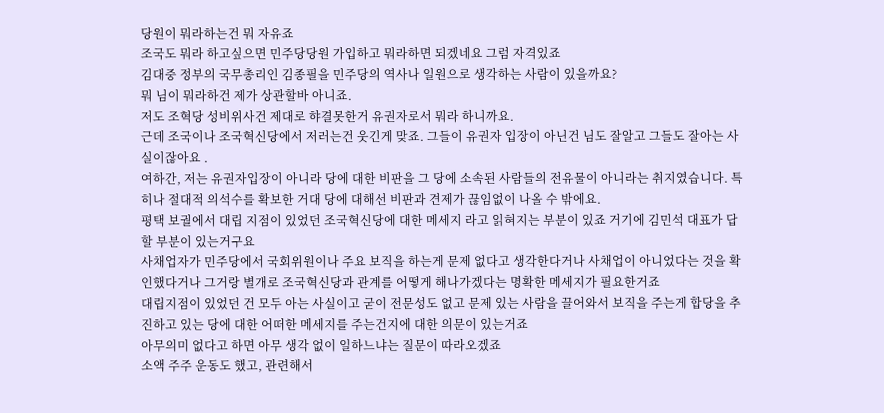당원이 뭐라하는건 뭐 자유죠
조국도 뭐라 하고싶으면 민주당당원 가입하고 뭐라하면 되겠네요 그럼 자격있죠
김대중 정부의 국무총리인 김종필을 민주당의 역사나 일원으로 생각하는 사람이 있을까요?
뭐 님이 뭐라하건 제가 상관할바 아니죠.
저도 조혁당 성비위사건 제대로 햐결못한거 유권자로서 뭐라 하니까요.
근데 조국이나 조국혁신당에서 저러는건 웃긴게 맞죠. 그들이 유권자 입장이 아닌건 님도 잘알고 그들도 잘아는 사실이잖아요 .
여하간, 저는 유권자입장이 아니라 당에 대한 비판을 그 당에 소속된 사람들의 전유물이 아니라는 취지였습니다. 특히나 절대적 의석수를 확보한 거대 당에 대해선 비판과 견제가 끊임없이 나올 수 밖에요.
평택 보궐에서 대립 지점이 있었던 조국혁신당에 대한 메세지 라고 읽혀지는 부분이 있죠 거기에 김민석 대표가 답할 부분이 있는거구요
사채업자가 민주당에서 국회위원이나 주요 보직을 하는게 문제 없다고 생각한다거나 사채업이 아니었다는 것을 확인했다거나 그거랑 별개로 조국혁신당과 관계를 어떻게 해나가겠다는 명확한 메세지가 필요한거죠
대립지점이 있었던 건 모두 아는 사실이고 굳이 전문성도 없고 문제 있는 사람을 끌어와서 보직을 주는게 합당을 추진하고 있는 당에 대한 어떠한 메세지를 주는건지에 대한 의문이 있는거죠
아무의미 없다고 하면 아무 생각 없이 일하느냐는 질문이 따라오겠죠
소액 주주 운동도 했고, 관련해서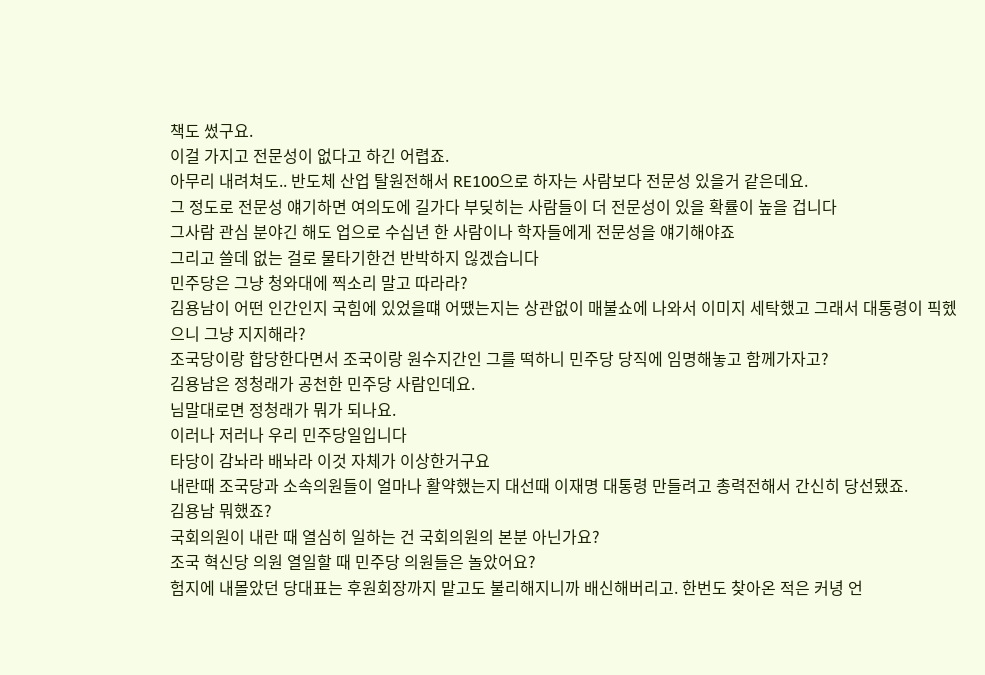책도 썼구요.
이걸 가지고 전문성이 없다고 하긴 어렵죠.
아무리 내려쳐도.. 반도체 산업 탈원전해서 RE100으로 하자는 사람보다 전문성 있을거 같은데요.
그 정도로 전문성 얘기하면 여의도에 길가다 부딪히는 사람들이 더 전문성이 있을 확률이 높을 겁니다
그사람 관심 분야긴 해도 업으로 수십년 한 사람이나 학자들에게 전문성을 얘기해야죠
그리고 쓸데 없는 걸로 물타기한건 반박하지 읺겠습니다
민주당은 그냥 청와대에 찍소리 말고 따라라?
김용남이 어떤 인간인지 국힘에 있었을떄 어땠는지는 상관없이 매불쇼에 나와서 이미지 세탁했고 그래서 대통령이 픽헸으니 그냥 지지해라?
조국당이랑 합당한다면서 조국이랑 원수지간인 그를 떡하니 민주당 당직에 임명해놓고 함께가자고?
김용남은 정청래가 공천한 민주당 사람인데요.
님말대로면 정청래가 뭐가 되나요.
이러나 저러나 우리 민주당일입니다
타당이 감놔라 배놔라 이것 자체가 이상한거구요
내란때 조국당과 소속의원들이 얼마나 활약했는지 대선때 이재명 대통령 만들려고 총력전해서 간신히 당선됐죠.
김용남 뭐했죠?
국회의원이 내란 때 열심히 일하는 건 국회의원의 본분 아닌가요?
조국 혁신당 의원 열일할 때 민주당 의원들은 놀았어요?
험지에 내몰았던 당대표는 후원회장까지 맡고도 불리해지니까 배신해버리고. 한번도 찾아온 적은 커녕 언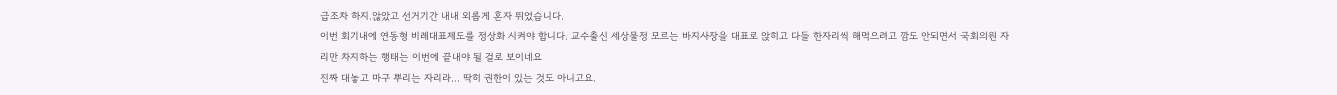급조차 하지.않았고 선거기간 내내 외롭게 혼자 뛰었습니다.
이번 회기내에 연동형 비례대표제도를 정상화 시켜야 합니다. 교수출신 세상물정 모르는 바지사장을 대표로 앉히고 다들 한자리씩 해먹으려고 깜도 안되면서 국회의원 자리만 차지하는 행태는 이번에 끝내야 될 걸로 보이네요
진짜 대놓고 마구 뿌리는 자리라... 딱히 권한이 있는 것도 아니고요.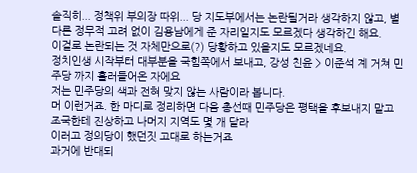솔직히... 정책위 부의장 따위... 당 지도부에서는 논란될거라 생각하지 않고, 별다른 정무적 고려 없이 김용남에게 준 자리일지도 모르겠다 생각하긴 해요.
이걸로 논란되는 것 자체만으로(?) 당황하고 있을지도 모르겠네요.
정치인생 시작부터 대부분을 국힘쪽에서 보내고, 강성 친윤 > 이준석 계 거쳐 민주당 까지 흘러들어온 자에요
저는 민주당의 색과 전혀 맞지 않는 사람이라 봅니다.
머 이런거죠. 한 마디로 정리하면 다음 총선때 민주당은 평택을 후보내지 말고
조국한테 진상하고 나머지 지역도 몇 개 달라
이러고 정의당이 했던짓 고대로 하는거죠
과거에 반대되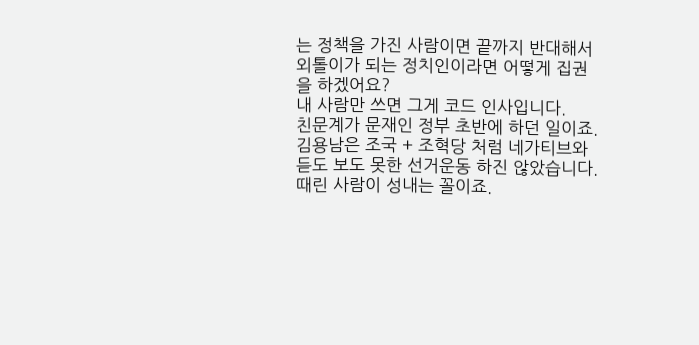는 정책을 가진 사람이면 끝까지 반대해서 외톨이가 되는 정치인이라면 어떻게 집권을 하겠어요?
내 사람만 쓰면 그게 코드 인사입니다.
친문계가 문재인 정부 초반에 하던 일이죠.
김용남은 조국 + 조혁당 처럼 네가티브와 듣도 보도 못한 선거운동 하진 않았습니다.
때린 사람이 성내는 꼴이죠.